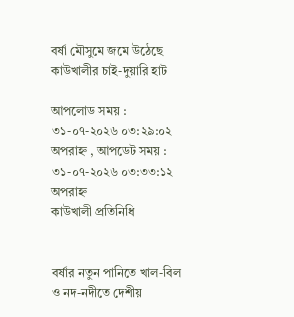বর্ষা মৌসুমে জমে উঠেছে কাউখালীর চাই-দুয়ারি হাট

আপলোড সময় : ৩১-০৭-২০২৬ ০৩:২৯:০২ অপরাহ্ন , আপডেট সময় : ৩১-০৭-২০২৬ ০৩:৩৩:১২ অপরাহ্ন
কাউখালী প্রতিনিধি


বর্ষার নতুন পানিতে খাল-বিল ও নদ-নদীতে দেশীয়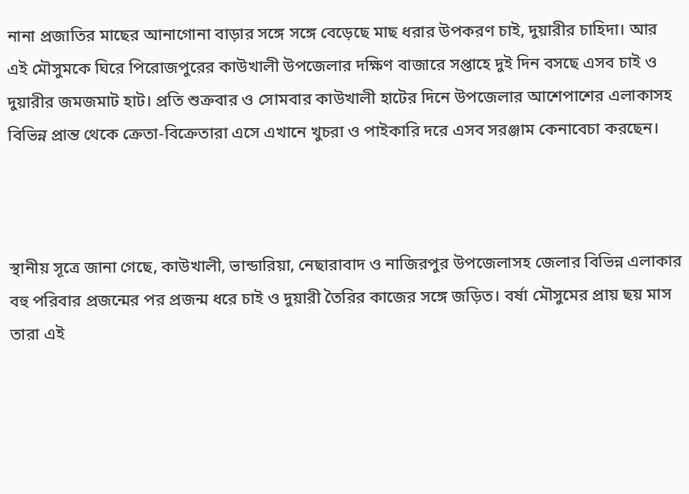নানা প্রজাতির মাছের আনাগোনা বাড়ার সঙ্গে সঙ্গে বেড়েছে মাছ ধরার উপকরণ চাই, দুয়ারীর চাহিদা। আর এই মৌসুমকে ঘিরে পিরোজপুরের কাউখালী উপজেলার দক্ষিণ বাজারে সপ্তাহে দুই দিন বসছে এসব চাই ও দুয়ারীর জমজমাট হাট। প্রতি শুক্রবার ও সোমবার কাউখালী হাটের দিনে উপজেলার আশেপাশের এলাকাসহ বিভিন্ন প্রান্ত থেকে ক্রেতা-বিক্রেতারা এসে এখানে খুচরা ও পাইকারি দরে এসব সরঞ্জাম কেনাবেচা করছেন।



স্থানীয় সূত্রে জানা গেছে, কাউখালী, ভান্ডারিয়া, নেছারাবাদ ও নাজিরপুর উপজেলাসহ জেলার বিভিন্ন এলাকার বহু পরিবার প্রজন্মের পর প্রজন্ম ধরে চাই ও দুয়ারী তৈরির কাজের সঙ্গে জড়িত। বর্ষা মৌসুমের প্রায় ছয় মাস তারা এই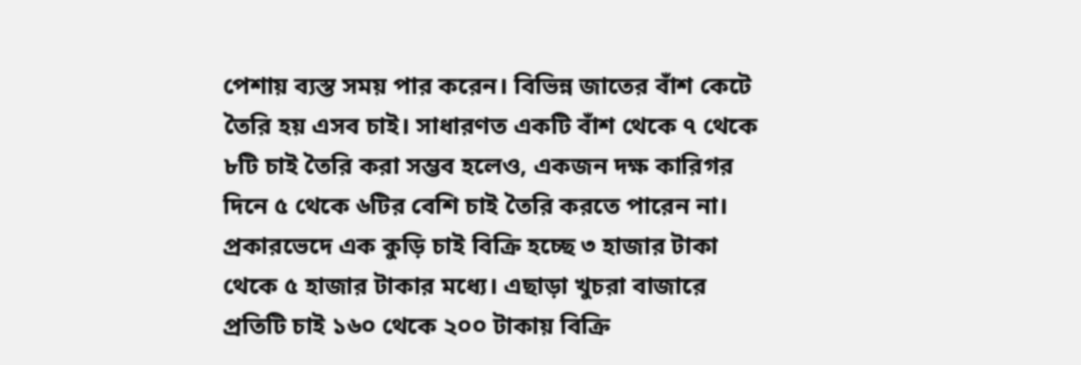পেশায় ব্যস্ত সময় পার করেন। বিভিন্ন জাতের বাঁশ কেটে তৈরি হয় এসব চাই। সাধারণত একটি বাঁশ থেকে ৭ থেকে ৮টি চাই তৈরি করা সম্ভব হলেও, একজন দক্ষ কারিগর দিনে ৫ থেকে ৬টির বেশি চাই তৈরি করতে পারেন না। প্রকারভেদে এক কুড়ি চাই বিক্রি হচ্ছে ৩ হাজার টাকা থেকে ৫ হাজার টাকার মধ্যে। এছাড়া খুচরা বাজারে প্রতিটি চাই ১৬০ থেকে ২০০ টাকায় বিক্রি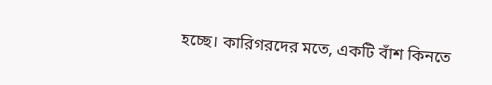হচ্ছে। কারিগরদের মতে, একটি বাঁশ কিনতে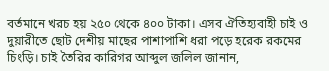বর্তমানে খরচ হয় ২৫০ থেকে ৪০০ টাকা। এসব ঐতিহ্যবাহী চাই ও দুয়ারীতে ছোট দেশীয় মাছের পাশাপাশি ধরা পড়ে হরেক রকমের চিংড়ি। চাই তৈরির কারিগর আব্দুল জলিল জানান,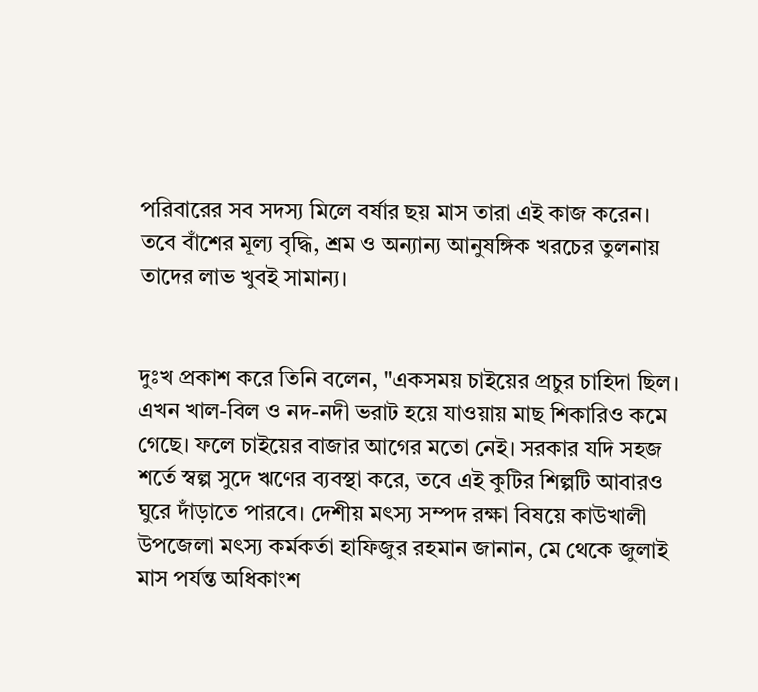পরিবারের সব সদস্য মিলে বর্ষার ছয় মাস তারা এই কাজ করেন। তবে বাঁশের মূল্য বৃদ্ধি, শ্রম ও অন্যান্য আনুষঙ্গিক খরচের তুলনায় তাদের লাভ খুবই সামান্য।


দুঃখ প্রকাশ করে তিনি বলেন, "একসময় চাইয়ের প্রচুর চাহিদা ছিল। এখন খাল-বিল ও নদ-নদী ভরাট হয়ে যাওয়ায় মাছ শিকারিও কমে গেছে। ফলে চাইয়ের বাজার আগের মতো নেই। সরকার যদি সহজ শর্তে স্বল্প সুদে ঋণের ব্যবস্থা করে, তবে এই কুটির শিল্পটি আবারও ঘুরে দাঁড়াতে পারবে। দেশীয় মৎস্য সম্পদ রক্ষা বিষয়ে কাউখালী উপজেলা মৎস্য কর্মকর্তা হাফিজুর রহমান জানান, মে থেকে জুলাই মাস পর্যন্ত অধিকাংশ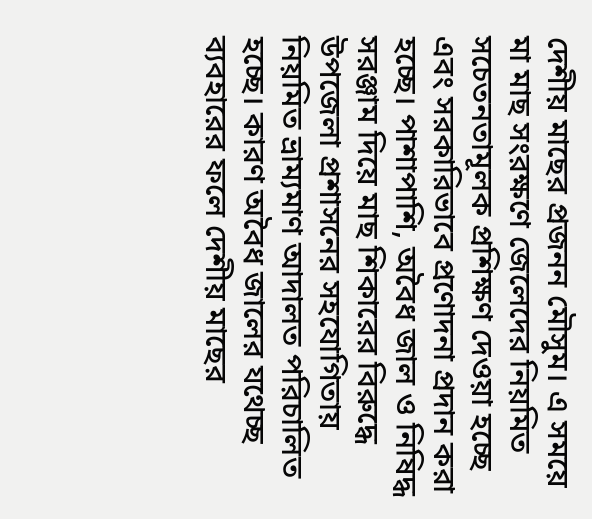দেশীয় মাছের প্রজনন মৌসুম। এ সময়ে মা মাছ সংরক্ষণে জেলেদের নিয়মিত সচেতনতামূলক প্রশিক্ষণ দেওয়া হচ্ছে এবং সরকারিভাবে প্রণোদনা প্রদান করা হচ্ছে। পাশাপাশি, অবৈধ জাল ও নিষিদ্ধ সরঞ্জাম দিয়ে মাছ শিকারের বিরুদ্ধে উপজেলা প্রশাসনের সহযোগিতায় নিয়মিত ভ্রাম্যমাণ আদালত পরিচালিত হচ্ছে। কারণ অবৈধ জালের যথেচ্ছ ব্যবহারের ফলে দেশীয় মাছের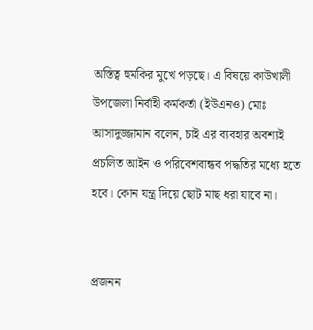অস্তিত্ব হুমকির মুখে পড়ছে। এ বিষয়ে কাউখালী উপজেলা নির্বাহী কর্মকর্তা (ইউএনও) মোঃ আসাদুজ্জামান বলেন, চাই এর ব্যবহার অবশ্যই প্রচলিত আইন ও পরিবেশবান্ধব পদ্ধতির মধ্যে হতে হবে। কোন যন্ত্র দিয়ে ছোট মাছ ধরা যাবে না।


প্রজনন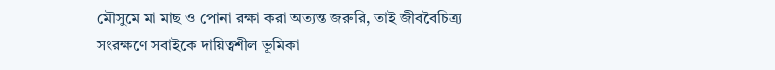মৌসুমে মা মাছ ও পোনা রক্ষা করা অত্যন্ত জরুরি, তাই জীববৈচিত্র্য সংরক্ষণে সবাইকে দায়িত্বশীল ভূমিকা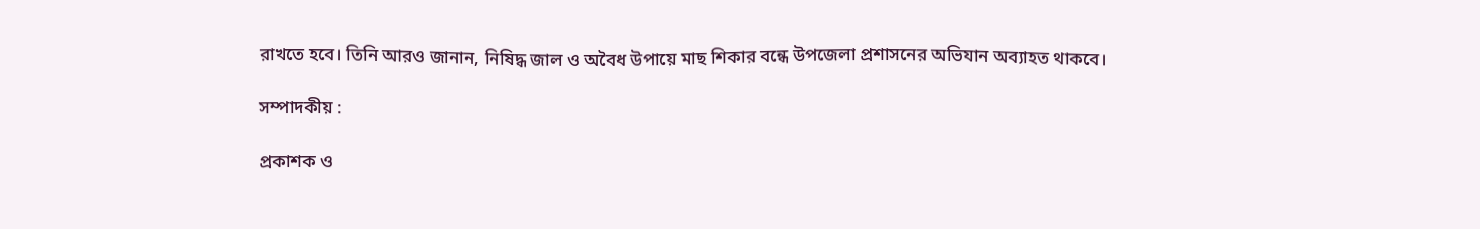রাখতে হবে। তিনি আরও জানান, নিষিদ্ধ জাল ও অবৈধ উপায়ে মাছ শিকার বন্ধে উপজেলা প্রশাসনের অভিযান অব্যাহত থাকবে।

সম্পাদকীয় :

প্রকাশক ও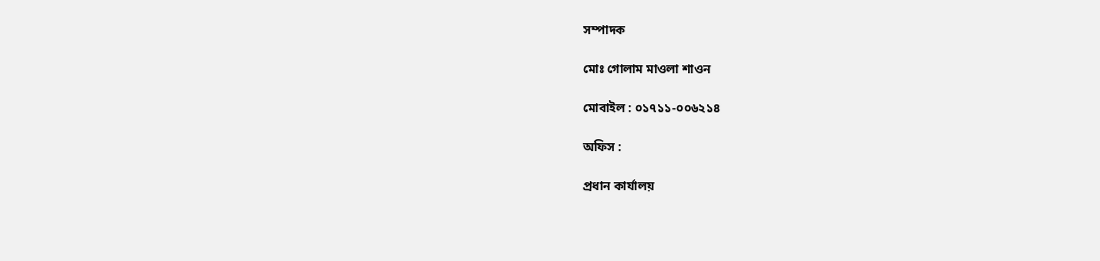সম্পাদক

মোঃ গোলাম মাওলা শাওন

মোবাইল : ০১৭১১-০০৬২১৪

অফিস :

প্রধান কার্যালয়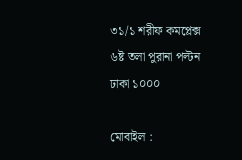৩১/১ শরীফ কমপ্লেক্স ৬ষ্ট তলা পুরানা পল্টন ঢাকা ১০০০

মোবাইল :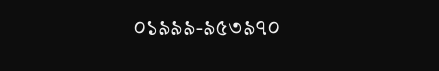০১৯৯৯-৯৫৩৯৭০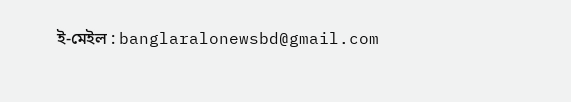ই-মেইল : banglaralonewsbd@gmail.com